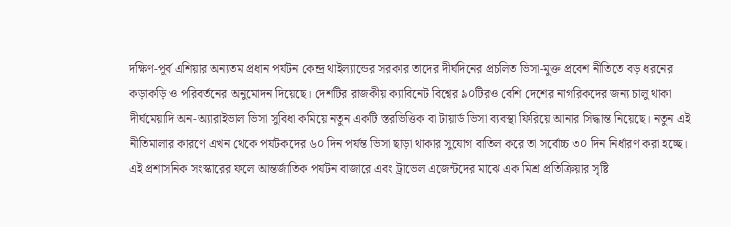দক্ষিণ-পূর্ব এশিয়ার অন্যতম প্রধান পর্যটন কেন্দ্র থাইল্যান্ডের সরকার তাদের দীর্ঘদিনের প্রচলিত ভিসা-মুক্ত প্রবেশ নীতিতে বড় ধরনের কড়াকড়ি ও পরিবর্তনের অনুমোদন দিয়েছে। দেশটির রাজকীয় ক্যাবিনেট বিশ্বের ৯০টিরও বেশি দেশের নাগরিকদের জন্য চালু থাকা দীর্ঘমেয়াদি অন-অ্যারাইভাল ভিসা সুবিধা কমিয়ে নতুন একটি স্তরভিত্তিক বা টায়ার্ড ভিসা ব্যবস্থা ফিরিয়ে আনার সিদ্ধান্ত নিয়েছে। নতুন এই নীতিমালার কারণে এখন থেকে পর্যটকদের ৬০ দিন পর্যন্ত ভিসা ছাড়া থাকার সুযোগ বাতিল করে তা সর্বোচ্চ ৩০ দিন নির্ধারণ করা হচ্ছে।
এই প্রশাসনিক সংস্কারের ফলে আন্তর্জাতিক পর্যটন বাজারে এবং ট্রাভেল এজেন্টদের মাঝে এক মিশ্র প্রতিক্রিয়ার সৃষ্টি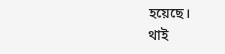হয়েছে।
থাই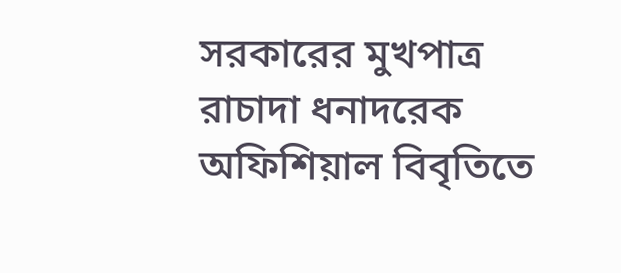সরকারের মুখপাত্র রাচাদা ধনাদরেক অফিশিয়াল বিবৃতিতে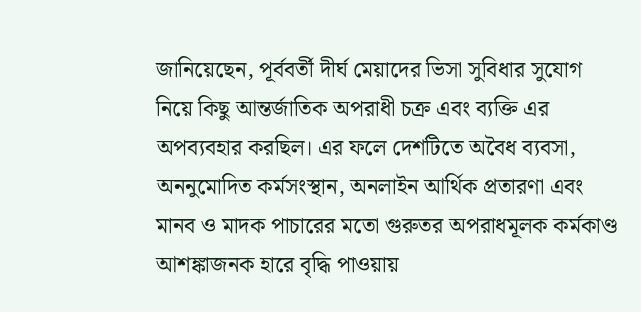জানিয়েছেন, পূর্ববর্তী দীর্ঘ মেয়াদের ভিসা সুবিধার সুযোগ নিয়ে কিছু আন্তর্জাতিক অপরাধী চক্র এবং ব্যক্তি এর অপব্যবহার করছিল। এর ফলে দেশটিতে অবৈধ ব্যবসা, অননুমোদিত কর্মসংস্থান, অনলাইন আর্থিক প্রতারণা এবং মানব ও মাদক পাচারের মতো গুরুতর অপরাধমূলক কর্মকাণ্ড আশঙ্কাজনক হারে বৃদ্ধি পাওয়ায়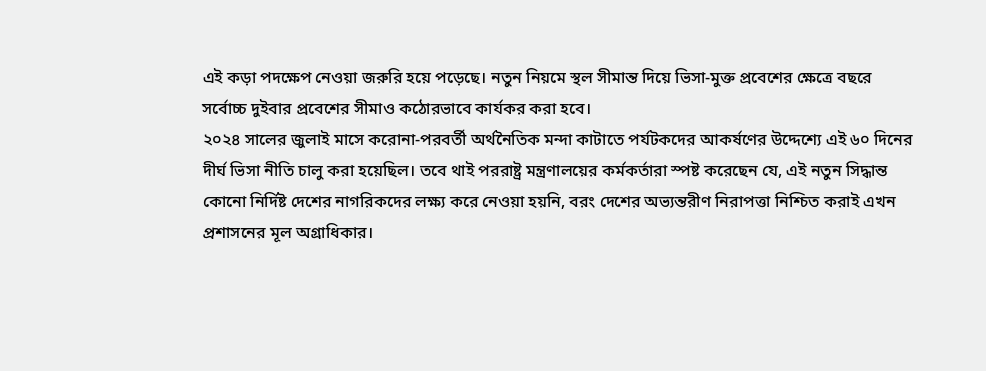এই কড়া পদক্ষেপ নেওয়া জরুরি হয়ে পড়েছে। নতুন নিয়মে স্থল সীমান্ত দিয়ে ভিসা-মুক্ত প্রবেশের ক্ষেত্রে বছরে সর্বোচ্চ দুইবার প্রবেশের সীমাও কঠোরভাবে কার্যকর করা হবে।
২০২৪ সালের জুলাই মাসে করোনা-পরবর্তী অর্থনৈতিক মন্দা কাটাতে পর্যটকদের আকর্ষণের উদ্দেশ্যে এই ৬০ দিনের দীর্ঘ ভিসা নীতি চালু করা হয়েছিল। তবে থাই পররাষ্ট্র মন্ত্রণালয়ের কর্মকর্তারা স্পষ্ট করেছেন যে, এই নতুন সিদ্ধান্ত কোনো নির্দিষ্ট দেশের নাগরিকদের লক্ষ্য করে নেওয়া হয়নি, বরং দেশের অভ্যন্তরীণ নিরাপত্তা নিশ্চিত করাই এখন প্রশাসনের মূল অগ্রাধিকার।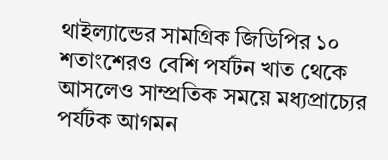থাইল্যান্ডের সামগ্রিক জিডিপির ১০ শতাংশেরও বেশি পর্যটন খাত থেকে আসলেও সাম্প্রতিক সময়ে মধ্যপ্রাচ্যের পর্যটক আগমন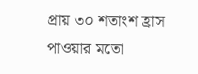প্রায় ৩০ শতাংশ হ্রাস পাওয়ার মতো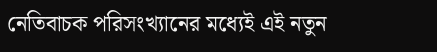নেতিবাচক পরিসংখ্যানের মধ্যেই এই নতুন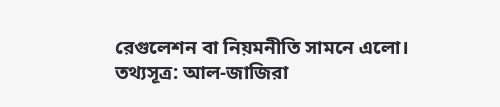রেগুলেশন বা নিয়মনীতি সামনে এলো।
তথ্যসূত্র: আল-জাজিরা